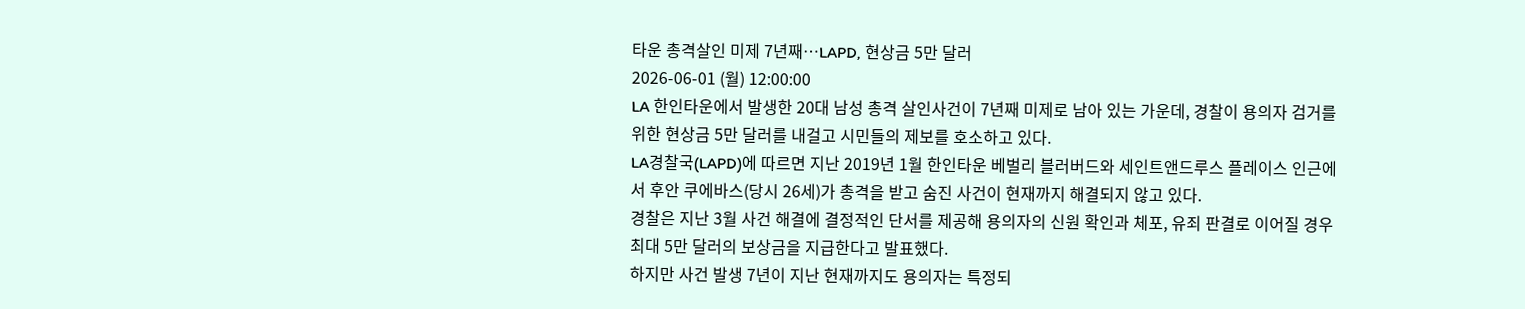타운 총격살인 미제 7년째…LAPD, 현상금 5만 달러
2026-06-01 (월) 12:00:00
LA 한인타운에서 발생한 20대 남성 총격 살인사건이 7년째 미제로 남아 있는 가운데, 경찰이 용의자 검거를 위한 현상금 5만 달러를 내걸고 시민들의 제보를 호소하고 있다.
LA경찰국(LAPD)에 따르면 지난 2019년 1월 한인타운 베벌리 블러버드와 세인트앤드루스 플레이스 인근에서 후안 쿠에바스(당시 26세)가 총격을 받고 숨진 사건이 현재까지 해결되지 않고 있다.
경찰은 지난 3월 사건 해결에 결정적인 단서를 제공해 용의자의 신원 확인과 체포, 유죄 판결로 이어질 경우 최대 5만 달러의 보상금을 지급한다고 발표했다.
하지만 사건 발생 7년이 지난 현재까지도 용의자는 특정되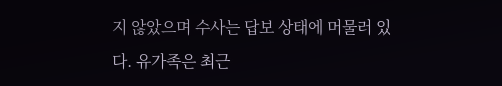지 않았으며 수사는 답보 상태에 머물러 있다. 유가족은 최근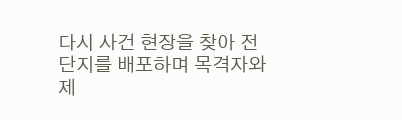다시 사건 현장을 찾아 전단지를 배포하며 목격자와 제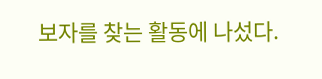보자를 찾는 활동에 나섰다.